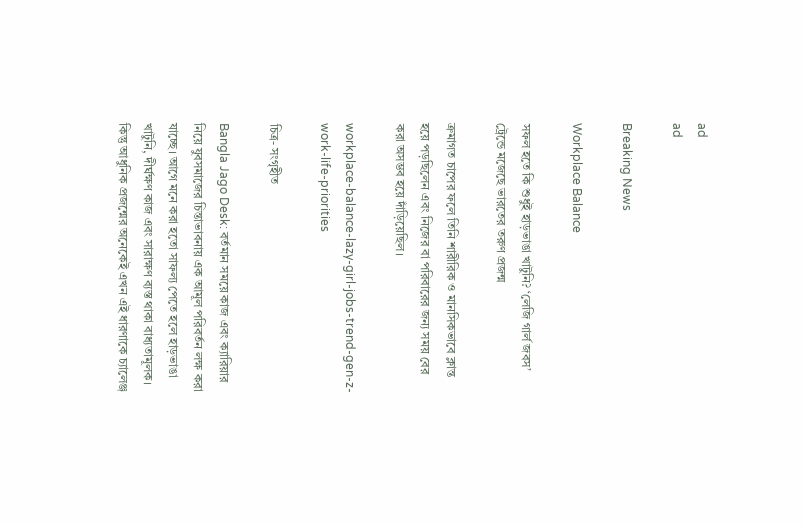ad
ad

Breaking News

Workplace Balance

সফল হতে কি শুধুই হাড়ভাঙা খাটুনি? ‘লেজি গার্ল জবস’ ট্রেন্ডে মজেছে ভারতের তরুণ প্রজন্ম

ক্রমাগত চাপের ফলে তিনি শারীরিক ও মানসিকভাবে ক্লান্ত হয়ে পড়ছিলেন এবং নিজের বা পরিবারের জন্য সময় বের করা অসম্ভব হয়ে দাঁড়িয়েছিল।

workplace-balance-lazy-girl-jobs-trend-gen-z-work-life-priorities

চিত্র- সংগৃহীত

Bangla Jago Desk: বর্তমান সময়ে কাজ এবং ক্যারিয়ার নিয়ে যুবসমাজের চিন্তাভাবনায় এক আমূল পরিবর্তন লক্ষ করা যাচ্ছে। আগে মনে করা হতো সাফল্য পেতে হলে হাড়ভাঙা খাটুনি, দীর্ঘক্ষণ কাজ এবং সারাক্ষণ ব্যস্ত থাকা বাধ্যতামূলক। কিন্তু আধুনিক প্রজন্মের অনেকেই এখন এই ধারণাকে চ্যালেঞ্জ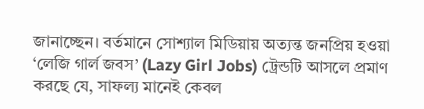জানাচ্ছেন। বর্তমানে সোশ্যাল মিডিয়ায় অত্যন্ত জনপ্রিয় হওয়া ‘লেজি গার্ল জবস’ (Lazy Girl Jobs) ট্রেন্ডটি আসলে প্রমাণ করছে যে, সাফল্য মানেই কেবল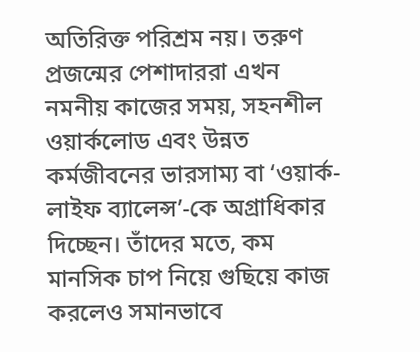অতিরিক্ত পরিশ্রম নয়। তরুণ প্রজন্মের পেশাদাররা এখন নমনীয় কাজের সময়, সহনশীল ওয়ার্কলোড এবং উন্নত কর্মজীবনের ভারসাম্য বা ‘ওয়ার্ক-লাইফ ব্যালেন্স’-কে অগ্রাধিকার দিচ্ছেন। তাঁদের মতে, কম মানসিক চাপ নিয়ে গুছিয়ে কাজ করলেও সমানভাবে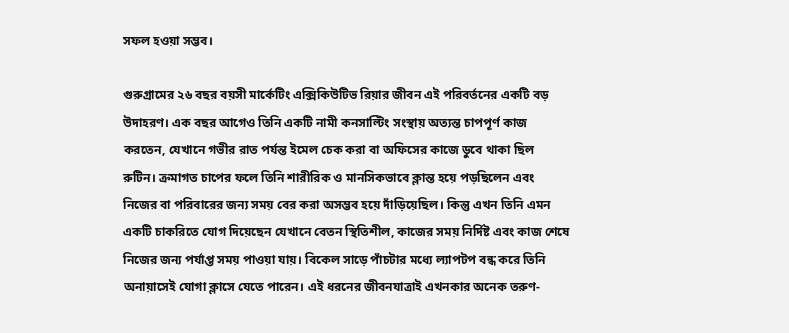সফল হওয়া সম্ভব।

গুরুগ্রামের ২৬ বছর বয়সী মার্কেটিং এক্সিকিউটিভ রিয়ার জীবন এই পরিবর্তনের একটি বড় উদাহরণ। এক বছর আগেও তিনি একটি নামী কনসাল্টিং সংস্থায় অত্যন্ত চাপপূর্ণ কাজ করতেন, যেখানে গভীর রাত পর্যন্ত ইমেল চেক করা বা অফিসের কাজে ডুবে থাকা ছিল রুটিন। ক্রমাগত চাপের ফলে তিনি শারীরিক ও মানসিকভাবে ক্লান্ত হয়ে পড়ছিলেন এবং নিজের বা পরিবারের জন্য সময় বের করা অসম্ভব হয়ে দাঁড়িয়েছিল। কিন্তু এখন তিনি এমন একটি চাকরিতে যোগ দিয়েছেন যেখানে বেতন স্থিতিশীল, কাজের সময় নির্দিষ্ট এবং কাজ শেষে নিজের জন্য পর্যাপ্ত সময় পাওয়া যায়। বিকেল সাড়ে পাঁচটার মধ্যে ল্যাপটপ বন্ধ করে তিনি অনায়াসেই যোগা ক্লাসে যেতে পারেন। এই ধরনের জীবনযাত্রাই এখনকার অনেক তরুণ-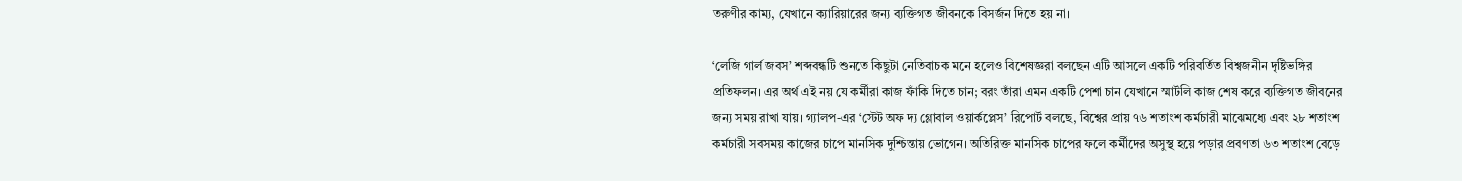তরুণীর কাম্য, যেখানে ক্যারিয়ারের জন্য ব্যক্তিগত জীবনকে বিসর্জন দিতে হয় না।

‘লেজি গার্ল জবস’ শব্দবন্ধটি শুনতে কিছুটা নেতিবাচক মনে হলেও বিশেষজ্ঞরা বলছেন এটি আসলে একটি পরিবর্তিত বিশ্বজনীন দৃষ্টিভঙ্গির প্রতিফলন। এর অর্থ এই নয় যে কর্মীরা কাজ ফাঁকি দিতে চান; বরং তাঁরা এমন একটি পেশা চান যেখানে স্মার্টলি কাজ শেষ করে ব্যক্তিগত জীবনের জন্য সময় রাখা যায়। গ্যালপ-এর ‘স্টেট অফ দ্য গ্লোবাল ওয়ার্কপ্লেস’ রিপোর্ট বলছে, বিশ্বের প্রায় ৭৬ শতাংশ কর্মচারী মাঝেমধ্যে এবং ২৮ শতাংশ কর্মচারী সবসময় কাজের চাপে মানসিক দুশ্চিন্তায় ভোগেন। অতিরিক্ত মানসিক চাপের ফলে কর্মীদের অসুস্থ হয়ে পড়ার প্রবণতা ৬৩ শতাংশ বেড়ে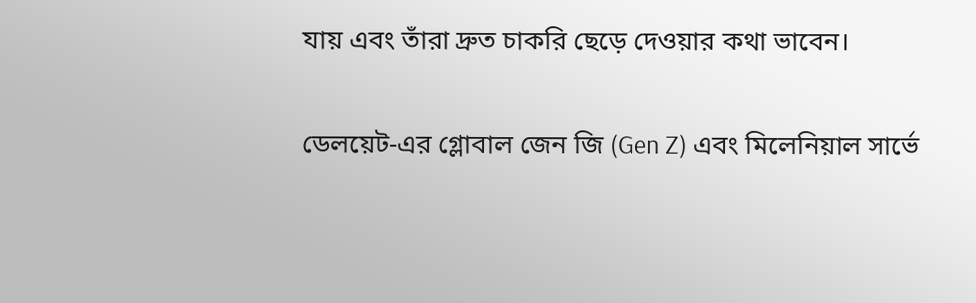যায় এবং তাঁরা দ্রুত চাকরি ছেড়ে দেওয়ার কথা ভাবেন।

ডেলয়েট-এর গ্লোবাল জেন জি (Gen Z) এবং মিলেনিয়াল সার্ভে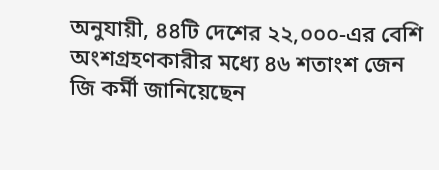অনুযায়ী, ৪৪টি দেশের ২২,০০০-এর বেশি অংশগ্রহণকারীর মধ্যে ৪৬ শতাংশ জেন জি কর্মী জানিয়েছেন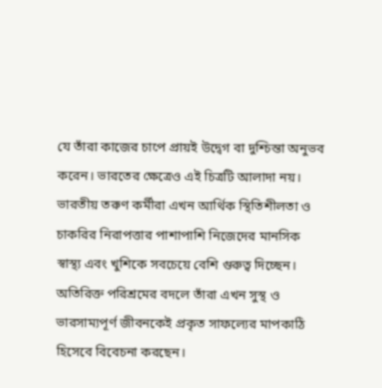যে তাঁরা কাজের চাপে প্রায়ই উদ্বেগ বা দুশ্চিন্তা অনুভব করেন। ভারতের ক্ষেত্রেও এই চিত্রটি আলাদা নয়। ভারতীয় তরুণ কর্মীরা এখন আর্থিক স্থিতিশীলতা ও চাকরির নিরাপত্তার পাশাপাশি নিজেদের মানসিক স্বাস্থ্য এবং খুশিকে সবচেয়ে বেশি গুরুত্ব দিচ্ছেন। অতিরিক্ত পরিশ্রমের বদলে তাঁরা এখন সুস্থ ও ভারসাম্যপূর্ণ জীবনকেই প্রকৃত সাফল্যের মাপকাঠি হিসেবে বিবেচনা করছেন।